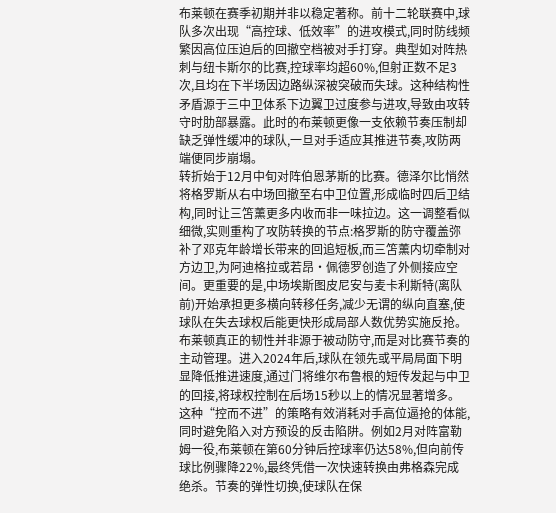布莱顿在赛季初期并非以稳定著称。前十二轮联赛中,球队多次出现“高控球、低效率”的进攻模式,同时防线频繁因高位压迫后的回撤空档被对手打穿。典型如对阵热刺与纽卡斯尔的比赛,控球率均超60%,但射正数不足3次,且均在下半场因边路纵深被突破而失球。这种结构性矛盾源于三中卫体系下边翼卫过度参与进攻,导致由攻转守时肋部暴露。此时的布莱顿更像一支依赖节奏压制却缺乏弹性缓冲的球队,一旦对手适应其推进节奏,攻防两端便同步崩塌。
转折始于12月中旬对阵伯恩茅斯的比赛。德泽尔比悄然将格罗斯从右中场回撤至右中卫位置,形成临时四后卫结构,同时让三笘薰更多内收而非一味拉边。这一调整看似细微,实则重构了攻防转换的节点:格罗斯的防守覆盖弥补了邓克年龄增长带来的回追短板,而三笘薰内切牵制对方边卫,为阿迪格拉或若昂·佩德罗创造了外侧接应空间。更重要的是,中场埃斯图皮尼安与麦卡利斯特(离队前)开始承担更多横向转移任务,减少无谓的纵向直塞,使球队在失去球权后能更快形成局部人数优势实施反抢。
布莱顿真正的韧性并非源于被动防守,而是对比赛节奏的主动管理。进入2024年后,球队在领先或平局局面下明显降低推进速度,通过门将维尔布鲁根的短传发起与中卫的回接,将球权控制在后场15秒以上的情况显著增多。这种“控而不进”的策略有效消耗对手高位逼抢的体能,同时避免陷入对方预设的反击陷阱。例如2月对阵富勒姆一役,布莱顿在第60分钟后控球率仍达58%,但向前传球比例骤降22%,最终凭借一次快速转换由弗格森完成绝杀。节奏的弹性切换,使球队在保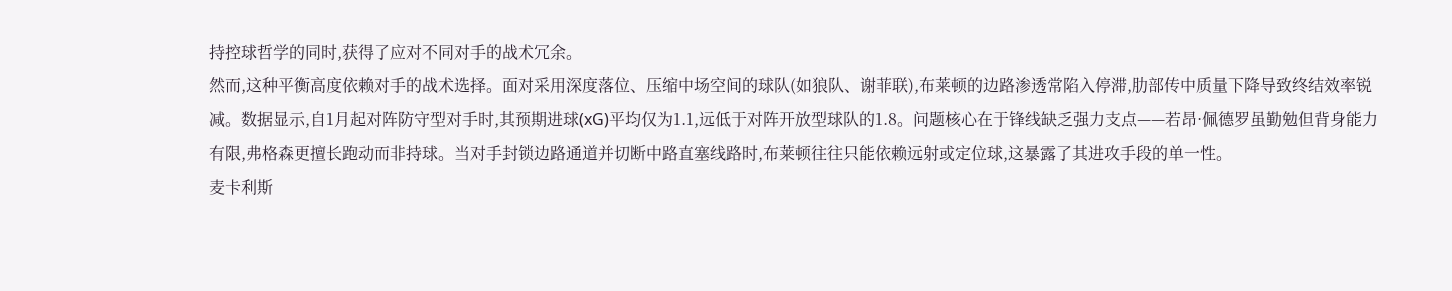持控球哲学的同时,获得了应对不同对手的战术冗余。
然而,这种平衡高度依赖对手的战术选择。面对采用深度落位、压缩中场空间的球队(如狼队、谢菲联),布莱顿的边路渗透常陷入停滞,肋部传中质量下降导致终结效率锐减。数据显示,自1月起对阵防守型对手时,其预期进球(xG)平均仅为1.1,远低于对阵开放型球队的1.8。问题核心在于锋线缺乏强力支点——若昂·佩德罗虽勤勉但背身能力有限,弗格森更擅长跑动而非持球。当对手封锁边路通道并切断中路直塞线路时,布莱顿往往只能依赖远射或定位球,这暴露了其进攻手段的单一性。
麦卡利斯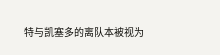特与凯塞多的离队本被视为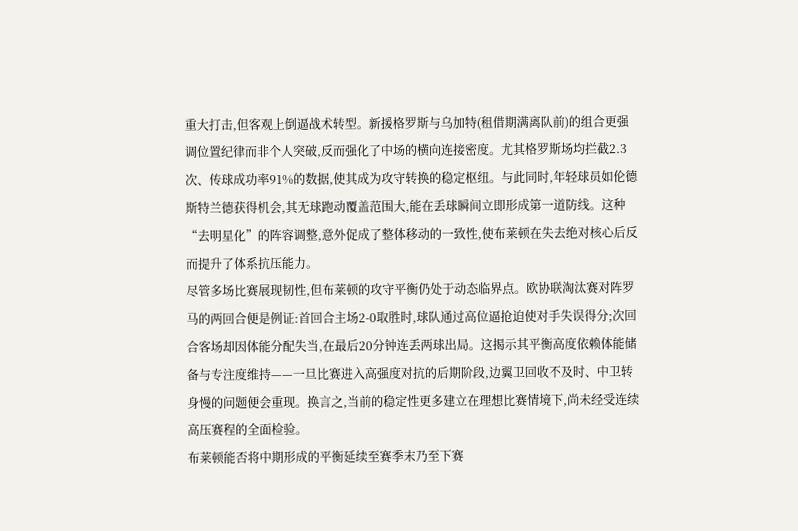重大打击,但客观上倒逼战术转型。新援格罗斯与乌加特(租借期满离队前)的组合更强调位置纪律而非个人突破,反而强化了中场的横向连接密度。尤其格罗斯场均拦截2.3次、传球成功率91%的数据,使其成为攻守转换的稳定枢纽。与此同时,年轻球员如伦德斯特兰德获得机会,其无球跑动覆盖范围大,能在丢球瞬间立即形成第一道防线。这种“去明星化”的阵容调整,意外促成了整体移动的一致性,使布莱顿在失去绝对核心后反而提升了体系抗压能力。
尽管多场比赛展现韧性,但布莱顿的攻守平衡仍处于动态临界点。欧协联淘汰赛对阵罗马的两回合便是例证:首回合主场2-0取胜时,球队通过高位逼抢迫使对手失误得分;次回合客场却因体能分配失当,在最后20分钟连丢两球出局。这揭示其平衡高度依赖体能储备与专注度维持——一旦比赛进入高强度对抗的后期阶段,边翼卫回收不及时、中卫转身慢的问题便会重现。换言之,当前的稳定性更多建立在理想比赛情境下,尚未经受连续高压赛程的全面检验。
布莱顿能否将中期形成的平衡延续至赛季末乃至下赛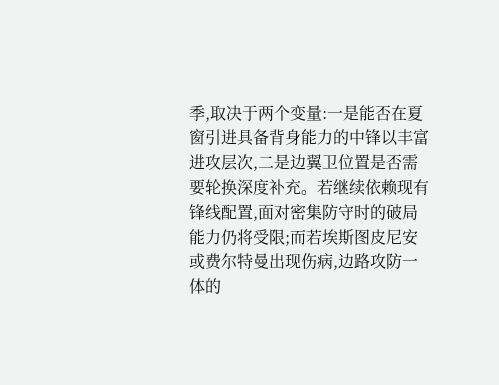季,取决于两个变量:一是能否在夏窗引进具备背身能力的中锋以丰富进攻层次,二是边翼卫位置是否需要轮换深度补充。若继续依赖现有锋线配置,面对密集防守时的破局能力仍将受限;而若埃斯图皮尼安或费尔特曼出现伤病,边路攻防一体的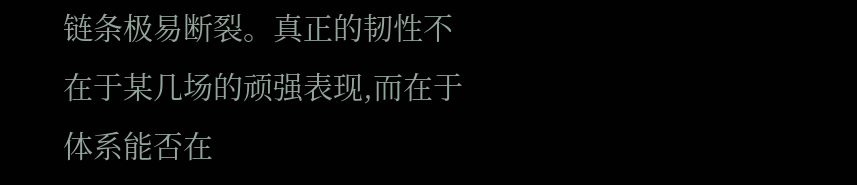链条极易断裂。真正的韧性不在于某几场的顽强表现,而在于体系能否在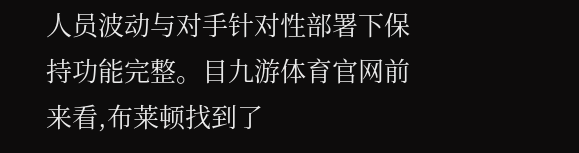人员波动与对手针对性部署下保持功能完整。目九游体育官网前来看,布莱顿找到了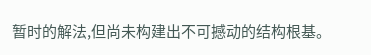暂时的解法,但尚未构建出不可撼动的结构根基。